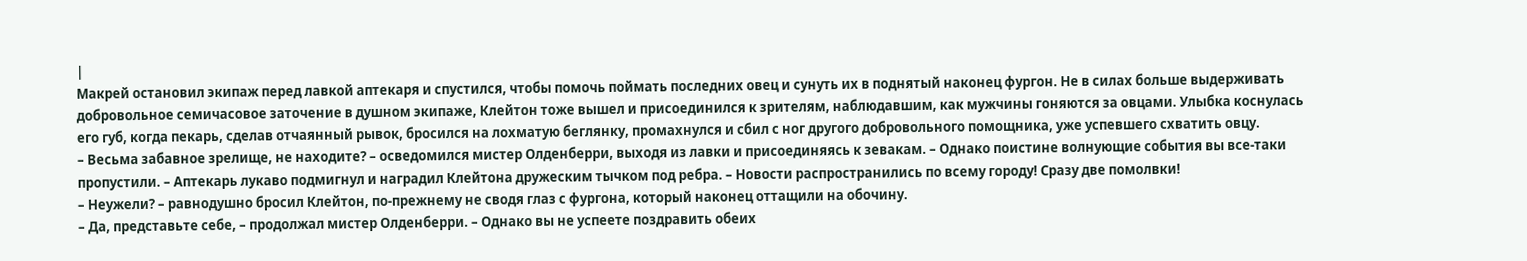|
Макрей остановил экипаж перед лавкой аптекаря и спустился, чтобы помочь поймать последних овец и сунуть их в поднятый наконец фургон. Не в силах больше выдерживать добровольное семичасовое заточение в душном экипаже, Клейтон тоже вышел и присоединился к зрителям, наблюдавшим, как мужчины гоняются за овцами. Улыбка коснулась его губ, когда пекарь, сделав отчаянный рывок, бросился на лохматую беглянку, промахнулся и сбил с ног другого добровольного помощника, уже успевшего схватить овцу.
– Весьма забавное зрелище, не находите? – осведомился мистер Олденберри, выходя из лавки и присоединяясь к зевакам. – Однако поистине волнующие события вы все-таки пропустили. – Аптекарь лукаво подмигнул и наградил Клейтона дружеским тычком под ребра. – Новости распространились по всему городу! Сразу две помолвки!
– Неужели? – равнодушно бросил Клейтон, по-прежнему не сводя глаз с фургона, который наконец оттащили на обочину.
– Да, представьте себе, – продолжал мистер Олденберри. – Однако вы не успеете поздравить обеих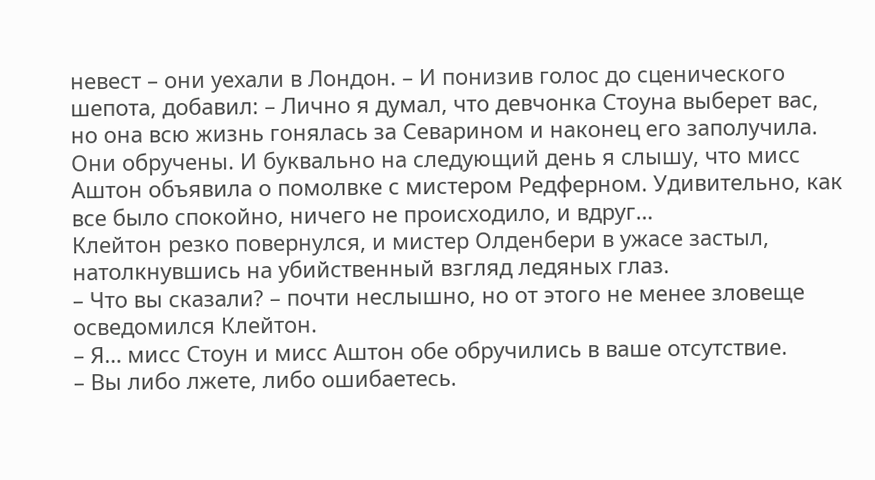невест – они уехали в Лондон. – И понизив голос до сценического шепота, добавил: – Лично я думал, что девчонка Стоуна выберет вас, но она всю жизнь гонялась за Севарином и наконец его заполучила. Они обручены. И буквально на следующий день я слышу, что мисс Аштон объявила о помолвке с мистером Редферном. Удивительно, как все было спокойно, ничего не происходило, и вдруг…
Клейтон резко повернулся, и мистер Олденбери в ужасе застыл, натолкнувшись на убийственный взгляд ледяных глаз.
– Что вы сказали? – почти неслышно, но от этого не менее зловеще осведомился Клейтон.
– Я… мисс Стоун и мисс Аштон обе обручились в ваше отсутствие.
– Вы либо лжете, либо ошибаетесь.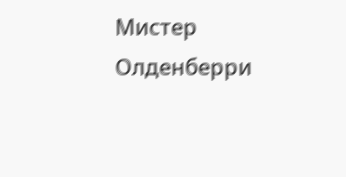Мистер Олденберри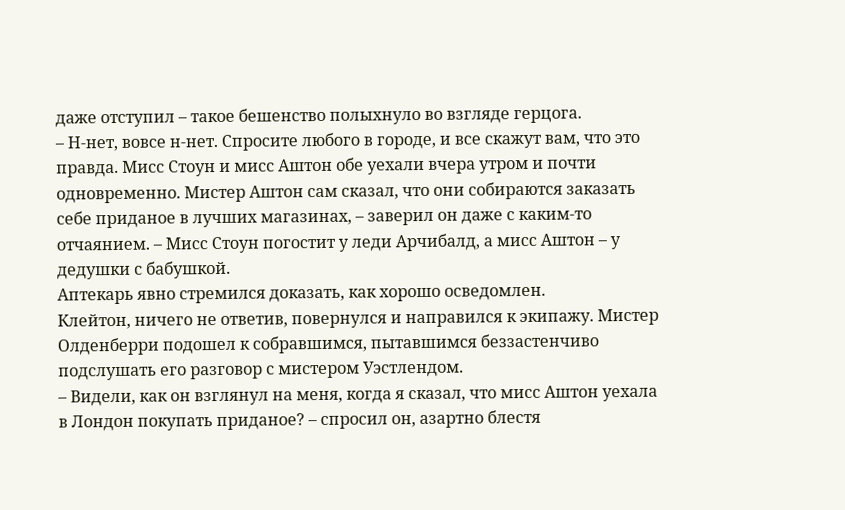даже отступил – такое бешенство полыхнуло во взгляде герцога.
– Н-нет, вовсе н-нет. Спросите любого в городе, и все скажут вам, что это правда. Мисс Стоун и мисс Аштон обе уехали вчера утром и почти одновременно. Мистер Аштон сам сказал, что они собираются заказать себе приданое в лучших магазинах, – заверил он даже с каким-то отчаянием. – Мисс Стоун погостит у леди Арчибалд, а мисс Аштон – у дедушки с бабушкой.
Аптекарь явно стремился доказать, как хорошо осведомлен.
Клейтон, ничего не ответив, повернулся и направился к экипажу. Мистер Олденберри подошел к собравшимся, пытавшимся беззастенчиво подслушать его разговор с мистером Уэстлендом.
– Видели, как он взглянул на меня, когда я сказал, что мисс Аштон уехала в Лондон покупать приданое? – спросил он, азартно блестя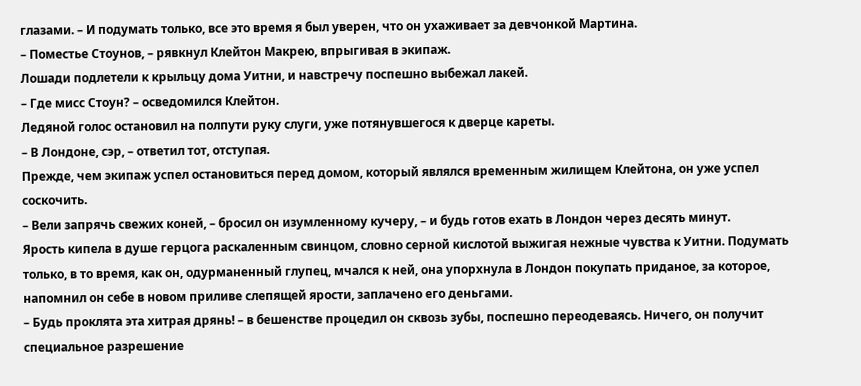глазами. – И подумать только, все это время я был уверен, что он ухаживает за девчонкой Мартина.
– Поместье Стоунов, – рявкнул Клейтон Макрею, впрыгивая в экипаж.
Лошади подлетели к крыльцу дома Уитни, и навстречу поспешно выбежал лакей.
– Где мисс Стоун? – осведомился Клейтон.
Ледяной голос остановил на полпути руку слуги, уже потянувшегося к дверце кареты.
– В Лондоне, сэр, – ответил тот, отступая.
Прежде, чем экипаж успел остановиться перед домом, который являлся временным жилищем Клейтона, он уже успел соскочить.
– Вели запрячь свежих коней, – бросил он изумленному кучеру, – и будь готов ехать в Лондон через десять минут.
Ярость кипела в душе герцога раскаленным свинцом, словно серной кислотой выжигая нежные чувства к Уитни. Подумать только, в то время, как он, одурманенный глупец, мчался к ней, она упорхнула в Лондон покупать приданое, за которое, напомнил он себе в новом приливе слепящей ярости, заплачено его деньгами.
– Будь проклята эта хитрая дрянь! – в бешенстве процедил он сквозь зубы, поспешно переодеваясь. Ничего, он получит специальное разрешение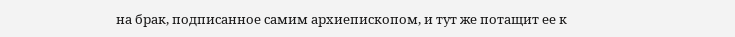на брак, подписанное самим архиепископом, и тут же потащит ее к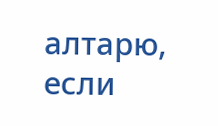алтарю, если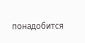понадобится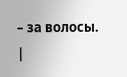– за волосы. |